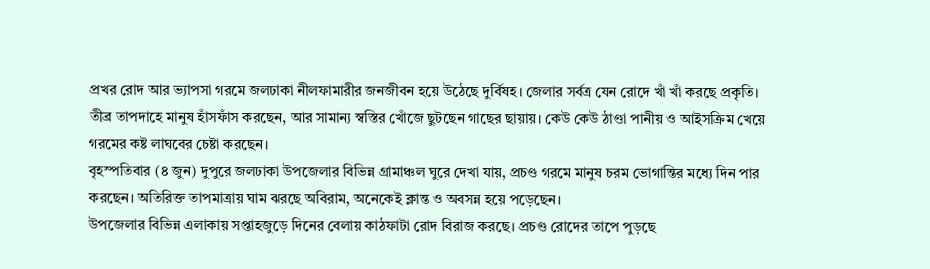প্রখর রোদ আর ভ্যাপসা গরমে জলঢাকা নীলফামারীর জনজীবন হয়ে উঠেছে দুর্বিষহ। জেলার সর্বত্র যেন রোদে খাঁ খাঁ করছে প্রকৃতি। তীব্র তাপদাহে মানুষ হাঁসফাঁস করছেন, আর সামান্য স্বস্তির খোঁজে ছুটছেন গাছের ছায়ায়। কেউ কেউ ঠাণ্ডা পানীয় ও আইসক্রিম খেয়ে গরমের কষ্ট লাঘবের চেষ্টা করছেন।
বৃহস্পতিবার (৪ জুন) দুপুরে জলঢাকা উপজেলার বিভিন্ন গ্রামাঞ্চল ঘুরে দেখা যায়, প্রচণ্ড গরমে মানুষ চরম ভোগান্তির মধ্যে দিন পার করছেন। অতিরিক্ত তাপমাত্রায় ঘাম ঝরছে অবিরাম, অনেকেই ক্লান্ত ও অবসন্ন হয়ে পড়েছেন।
উপজেলার বিভিন্ন এলাকায় সপ্তাহজুড়ে দিনের বেলায় কাঠফাটা রোদ বিরাজ করছে। প্রচণ্ড রোদের তাপে পুড়ছে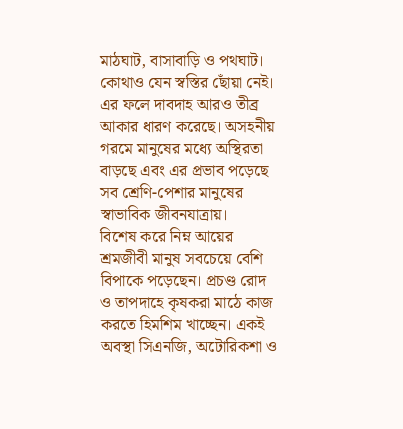মাঠঘাট, বাসাবাড়ি ও পথঘাট। কোথাও যেন স্বস্তির ছোঁয়া নেই। এর ফলে দাবদাহ আরও তীব্র আকার ধারণ করেছে। অসহনীয় গরমে মানুষের মধ্যে অস্থিরতা বাড়ছে এবং এর প্রভাব পড়েছে সব শ্রেণি-পেশার মানুষের স্বাভাবিক জীবনযাত্রায়।
বিশেষ করে নিম্ন আয়ের শ্রমজীবী মানুষ সবচেয়ে বেশি বিপাকে পড়েছেন। প্রচণ্ড রোদ ও তাপদাহে কৃষকরা মাঠে কাজ করতে হিমশিম খাচ্ছেন। একই অবস্থা সিএনজি, অটোরিকশা ও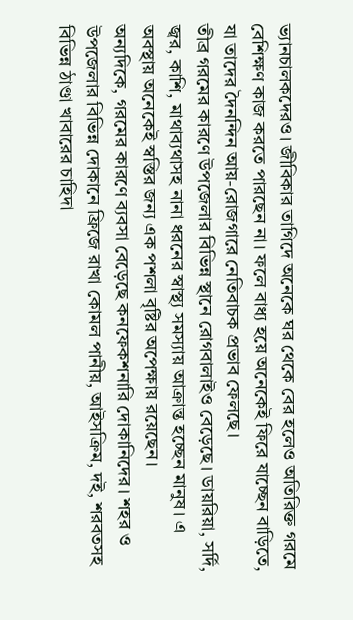ভ্যানচালকদেরও। জীবিকার তাগিদে অনেকে ঘর থেকে বের হলেও অতিরিক্ত গরমে বেশিক্ষণ কাজ করতে পারছেন না। ফলে বাধ্য হয়ে অনেকেই ফিরে যাচ্ছেন বাড়িতে, যা তাদের দৈনন্দিন আয়-রোজগারে নেতিবাচক প্রভাব ফেলছে।
তীব্র গরমের কারণে উপজেলার বিভিন্ন স্থানে রোগবালাইও বেড়েছে। ডায়রিয়া, সর্দি, জ্বর, কাশি, মাথাব্যথাসহ নানা ধরনের স্বাস্থ্য সমস্যায় আক্রান্ত হচ্ছেন মানুষ। এ অবস্থায় অনেকেই স্বস্তির জন্য এক পশলা বৃষ্টির অপেক্ষায় রয়েছেন।
অন্যদিকে, গরমের কারণে ব্যবসা বেড়েছে কনফেকশনারি দোকানিদের। শহর ও উপজেলার বিভিন্ন দোকানে ফ্রিজে রাখা কোমল পানীয়, আইসক্রিম, দই, শরবতসহ বিভিন্ন ঠাণ্ডা খাবারের চাহিদা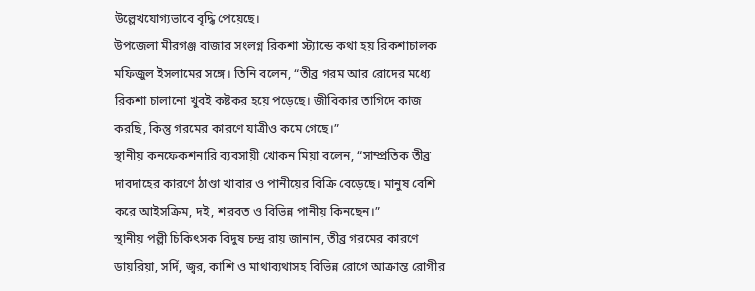উল্লেখযোগ্যভাবে বৃদ্ধি পেয়েছে।
উপজেলা মীরগঞ্জ বাজার সংলগ্ন রিকশা স্ট্যান্ডে কথা হয় রিকশাচালক মফিজুল ইসলামের সঙ্গে। তিনি বলেন, “তীব্র গরম আর রোদের মধ্যে রিকশা চালানো খুবই কষ্টকর হয়ে পড়েছে। জীবিকার তাগিদে কাজ করছি, কিন্তু গরমের কারণে যাত্রীও কমে গেছে।”
স্থানীয় কনফেকশনারি ব্যবসায়ী খোকন মিয়া বলেন, “সাম্প্রতিক তীব্র দাবদাহের কারণে ঠাণ্ডা খাবার ও পানীয়ের বিক্রি বেড়েছে। মানুষ বেশি করে আইসক্রিম, দই, শরবত ও বিভিন্ন পানীয় কিনছেন।”
স্থানীয় পল্লী চিকিৎসক বিদুষ চন্দ্র রায় জানান, তীব্র গরমের কারণে ডায়রিয়া, সর্দি, জ্বর, কাশি ও মাথাব্যথাসহ বিভিন্ন রোগে আক্রান্ত রোগীর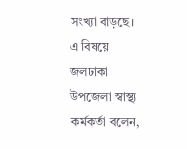সংখ্যা বাড়ছে।
এ বিষয়ে জলঢাকা উপজেলা স্বাস্থ্য কর্মকর্তা বলেন,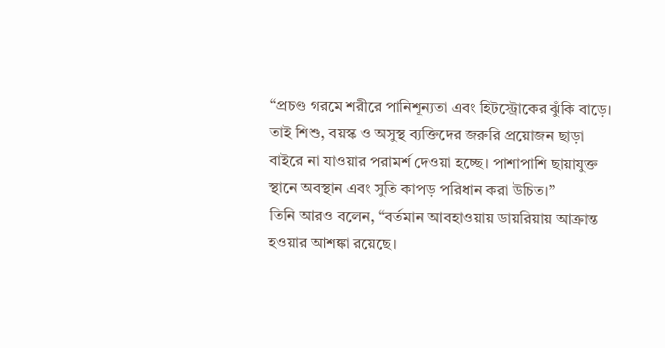“প্রচণ্ড গরমে শরীরে পানিশূন্যতা এবং হিটস্ট্রোকের ঝুঁকি বাড়ে। তাই শিশু, বয়স্ক ও অসুস্থ ব্যক্তিদের জরুরি প্রয়োজন ছাড়া বাইরে না যাওয়ার পরামর্শ দেওয়া হচ্ছে। পাশাপাশি ছায়াযুক্ত স্থানে অবস্থান এবং সুতি কাপড় পরিধান করা উচিত।”
তিনি আরও বলেন, “বর্তমান আবহাওয়ায় ডায়রিয়ায় আক্রান্ত হওয়ার আশঙ্কা রয়েছে।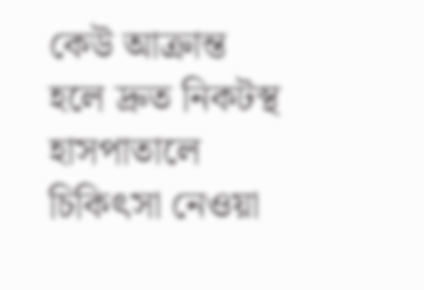কেউ আক্রান্ত হলে দ্রুত নিকটস্থ হাসপাতালে চিকিৎসা নেওয়া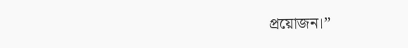প্রয়োজন।”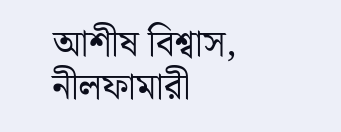আশীষ বিশ্বাস, নীলফামারী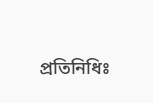প্রতিনিধিঃ